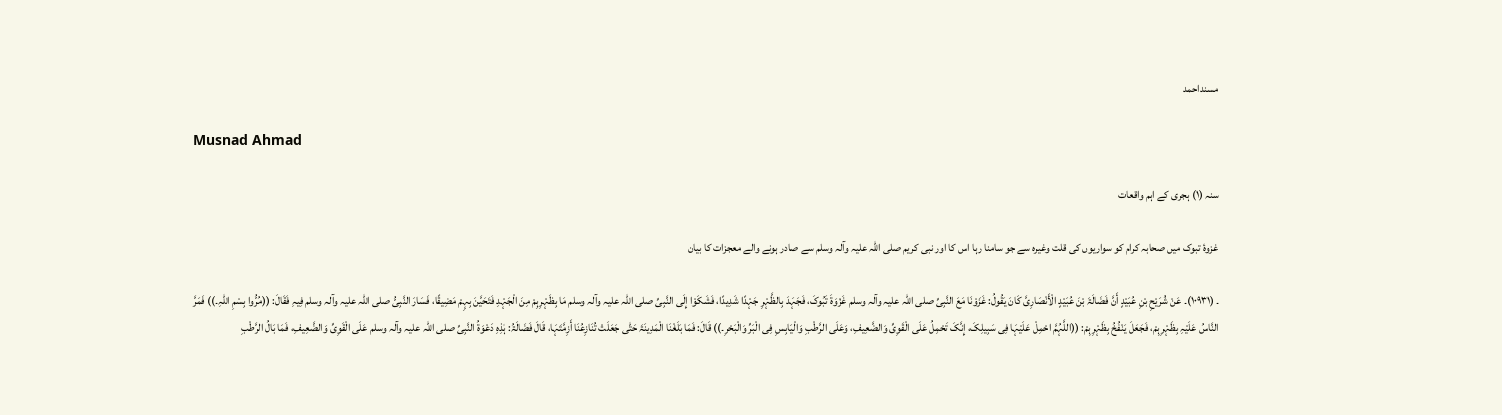مسنداحمد

Musnad Ahmad

سنہ (۱) ہجری کے اہم واقعات

غزوۂ تبوک میں صحابہ کرام کو سواریوں کی قلت وغیرہ سے جو سامنا رہا اس کا اور نبی کریم ‌صلی ‌اللہ ‌علیہ ‌وآلہ ‌وسلم سے صادر ہونے والے معجزات کا بیان

۔ (۱۰۹۳۱)۔ عَنْ شُرَیْحِ بْنِ عُبَیْدٍ أَنَّ فَضَالَۃَ بْنَ عُبَیْدٍ الْأَنْصَارِیَّ کَانَ یَقُولُ: غَزَوْنَا مَعَ النَّبِیِّ ‌صلی ‌اللہ ‌علیہ ‌وآلہ ‌وسلم غَزْوَۃَ تَبُوکَ، فَجَہَدَ بِالظَّہْرِ جَہْدًا شَدِیدًا، فَشَکَوْا إِلَی النَّبِیِّ ‌صلی ‌اللہ ‌علیہ ‌وآلہ ‌وسلم مَا بِظَہْرِہِمْ مِنَ الْجَہْدِ فَتَحَیَّنَ بِہِمْ مَضِیقًا، فَسَارَ النَّبِیُّ ‌صلی ‌اللہ ‌علیہ ‌وآلہ ‌وسلم فِیہِ فَقَالَ: ((مُرُّوا بِسْمِ اللّٰہِ۔)) فَمَرَّ النَّاسُ عَلَیْہِ بِظَہْرِہِمْ، فَجَعَلَ یَنْفُخُ بِظَہْرِہِمْ: ((اللَّہُمَّ احْمِلْ عَلَیْہَا فِی سَبِیلِکَ، إِنَّکَ تَحْمِلُ عَلَی الْقَوِیِّ وَالضَّعِیفِ، وَعَلَی الرَّطْبِ وَالْیَابِسِ فِی الْبَرِّ وَالْبَحْرِ۔)) قَالَ: فَمَا بَلَغْنَا الْمَدِینَۃَ حَتّٰی جَعَلَتْ تُنَازِعُنَا أَزِمَّتَہَا، قَالَ فَضَالَۃُ: ہٰذِہِ دَعْوَۃُ النَّبِیِّ ‌صلی ‌اللہ ‌علیہ ‌وآلہ ‌وسلم عَلَی الْقَوِیِّ وَالضَّعِیفِ، فَمَا بَالُ الرَّطْبِ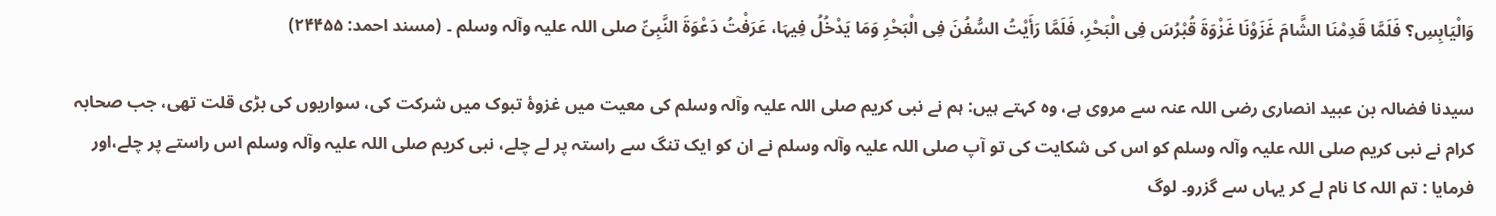وَالْیَابِسِ؟ فَلَمَّا قَدِمْنَا الشَّامَ غَزَوْنَا غَزْوَۃَ قُبْرُسَ فِی الْبَحْرِ، فَلَمَّا رَأَیْتُ السُّفُنَ فِی الْبَحْرِ وَمَا یَدْخُلُ فِیہَا، عَرَفْتُ دَعْوَۃَ النَّبِیِّ ‌صلی ‌اللہ ‌علیہ ‌وآلہ ‌وسلم ۔ (مسند احمد: ۲۴۴۵۵)

سیدنا فضالہ بن عبید انصاری ‌رضی ‌اللہ ‌عنہ سے مروی ہے، وہ کہتے ہیں: ہم نے نبی کریم ‌صلی ‌اللہ ‌علیہ ‌وآلہ ‌وسلم کی معیت میں غزوۂ تبوک میں شرکت کی، سواریوں کی بڑی قلت تھی، جب صحابہ کرام نے نبی کریم ‌صلی ‌اللہ ‌علیہ ‌وآلہ ‌وسلم کو اس کی شکایت کی تو آپ ‌صلی ‌اللہ ‌علیہ ‌وآلہ ‌وسلم نے ان کو ایک تنگ سے راستہ پر لے چلے، نبی کریم ‌صلی ‌اللہ ‌علیہ ‌وآلہ ‌وسلم اس راستے پر چلے،اور فرمایا : تم اللہ کا نام لے کر یہاں سے گزرو۔ لوگ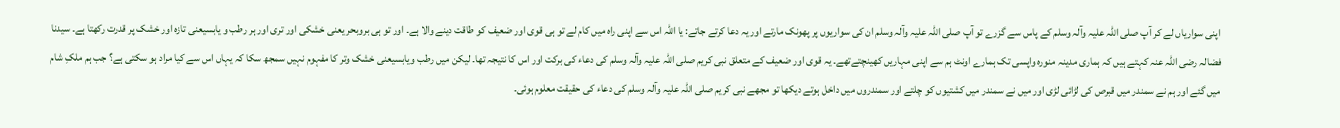اپنی سواریاں لے کر آپ ‌صلی ‌اللہ ‌علیہ ‌وآلہ ‌وسلم کے پاس سے گزرے تو آپ ‌صلی ‌اللہ ‌علیہ ‌وآلہ ‌وسلم ان کی سواریوں پر پھونک مارتے اور یہ دعا کرتے جاتے: یا اللہ اس سے اپنی راہ میں کام لے تو ہی قوی اور ضعیف کو طاقت دینے والا ہے۔ اور تو ہی بروبحر یعنی خشکی اور تری اور ہر رطب و یابسیعنی تازہ اور خشک پر قدرت رکھتا ہے۔ سیدنا فضالہ ‌رضی ‌اللہ ‌عنہ کہتے ہیں کہ ہماری مدینہ منورہ واپسی تک ہمارے اونٹ ہم سے اپنی مہاریں کھینچتےتھے۔ یہ قوی اور ضعیف کے متعلق نبی کریم ‌صلی ‌اللہ ‌علیہ ‌وآلہ ‌وسلم کی دعاء کی برکت اور اس کا نتیجہ تھا۔ لیکن میں رطب ویابسیعنی خشک وتر کا مفہوم نہیں سمجھ سکا کہ یہاں اس سے کیا مراد ہو سکتی ہے؟ جب ہم ملکِ شام میں گئے اور ہم نے سمندر میں قبرص کی لڑائی لڑی اور میں نے سمندر میں کشتیوں کو چلتے اور سمندروں میں داخل ہوتے دیکھا تو مجھے نبی کریم ‌صلی ‌اللہ ‌علیہ ‌وآلہ ‌وسلم کی دعاء کی حقیقت معلوم ہوئی۔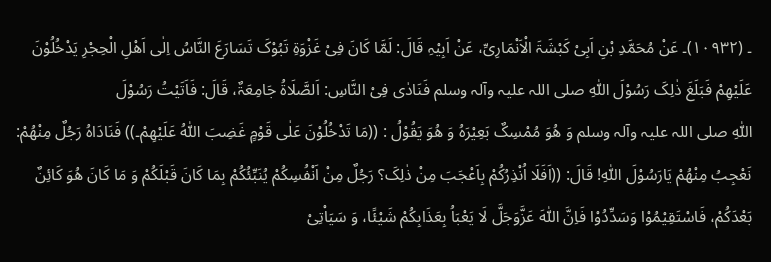۔ (۱۰۹۳۲)۔ عَنْ مُحَمَّدِ بْنِ اَبِیْ کَبْشَۃَ الْاَنْمَارِیِّ، عَنْ اَبِیْہِ قَالَ: لَمَّا کَانَ فِیْ غَزْوَۃِ تَبُوْکَ تَسَارَعَ النَّاسُ اِلٰی اَھْلِ الْحِجْرِ یَدْخُلُوْنَ عَلَیْھِمْ فَبَلَغَ ذٰلِکَ رَسُوْلَ اللّٰہِ ‌صلی ‌اللہ ‌علیہ ‌وآلہ ‌وسلم فَنَادٰی فِیْ النَّاسِ: اَلصَّلَاۃُ جَامِعَۃٌ، قَالَ: فَاَتَیْتُ رَسُوْلَ اللّٰہِ ‌صلی ‌اللہ ‌علیہ ‌وآلہ ‌وسلم وَ ھُوَ مُمْسِکٌ بَعِیْرَہُ وَ ھُوَ یَقُوْلُ : ((مَا تَدْخُلُوْنَ عَلٰی قَوْمٍ غَضِبَ اللّٰہُ عَلَیْھِمْ۔)) فَنَادَاہُ رَجُلٌ مِنْھُمْ: نَعْجِبُ مِنْھُمْ یَارَسُوْلَ اللّٰہِ! قَالَ: ((اَفَلَا اُنْذِرُکُمْ بِاَعْجَبَ مِنْ ذٰلِکَ؟ رَجُلٌ مِنْ اَنْفُسِکُمْ یُنَبِّئُکُمْ بِمَا کَانَ قَبْلَکُمْ وَ مَا کَانَ ھُوَ کَائِنٌ بَعْدَکُمْ، فَاسْتَقِیْمُوْا وَسَدِّدُوْا فَاِنَّ اللّٰہَ عَزَّوَجَلَّ لَا یَعْبَاُ بِعَذَابِکُمْ شَیْئًا، وَ سَیَاْتِیْ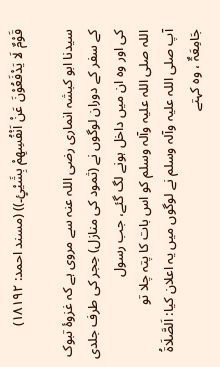قَوْمٌ لَا یَدْفَعُوْنَ عَنْ اَنْفُسِھِمْ بِشَیْئٍ۔)) (مسند احمد: ۱۸۱۹۲)

سیدنا ابو کبشہ انماری ‌رضی ‌اللہ ‌عنہ سے مروی ہے کہ غزوۂ تبوک کے سفر کے دوران لوگوں نے (ثمود کی منازل) حِجر کی طرف جلدی کی اور وہ ان میں داخل ہونے لگ گئے، جب رسول اللہ ‌صلی ‌اللہ ‌علیہ ‌وآلہ ‌وسلم کو اس بات کا پتہ چلا تو آپ ‌صلی ‌اللہ ‌علیہ ‌وآلہ ‌وسلم نے لوگوں میں یہ اعلان کیا: اَلصَّلَاۃُ جَامِعَۃٌ ، وہ کہتے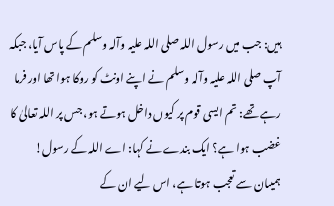ہیں: جب میں رسول اللہ ‌صلی ‌اللہ ‌علیہ ‌وآلہ ‌وسلم کے پاس آیا، جبکہ آپ ‌صلی ‌اللہ ‌علیہ ‌وآلہ ‌وسلم نے اپنے اونٹ کو روکا ہوا تھا اور فرما رہے تھے: تم ایسی قوم پر کیوں داخل ہوتے ہو، جس پر اللہ تعالیٰ کا غضب ہوا ہے؟ ایک بندے نے کہا: اے اللہ کے رسول! ہمیںان سے تعجب ہوتا ہے، اس لیے ان کے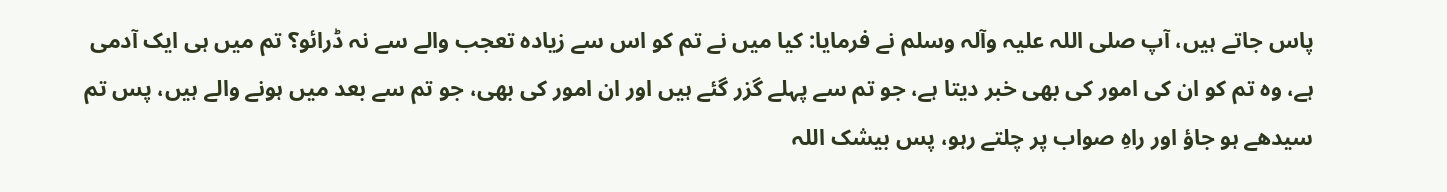پاس جاتے ہیں، آپ ‌صلی ‌اللہ ‌علیہ ‌وآلہ ‌وسلم نے فرمایا: کیا میں نے تم کو اس سے زیادہ تعجب والے سے نہ ڈرائو؟ تم میں ہی ایک آدمی ہے، وہ تم کو ان کی امور کی بھی خبر دیتا ہے، جو تم سے پہلے گزر گئے ہیں اور ان امور کی بھی، جو تم سے بعد میں ہونے والے ہیں، پس تم سیدھے ہو جاؤ اور راہِ صواب پر چلتے رہو، پس بیشک اللہ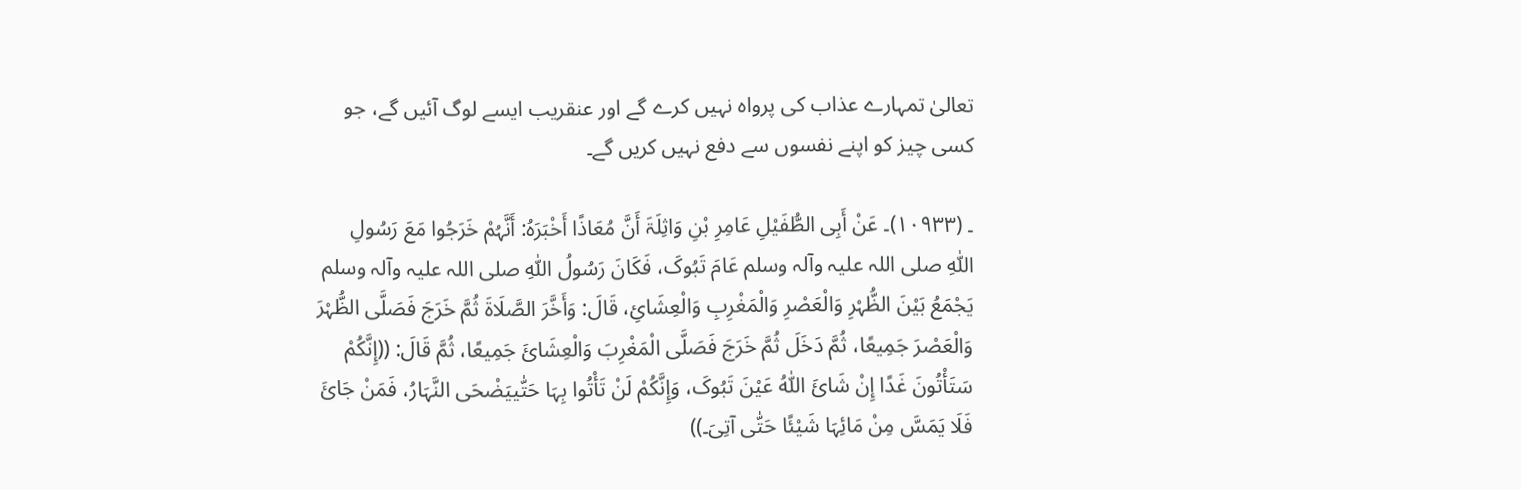تعالیٰ تمہارے عذاب کی پرواہ نہیں کرے گے اور عنقریب ایسے لوگ آئیں گے، جو کسی چیز کو اپنے نفسوں سے دفع نہیں کریں گے۔

۔ (۱۰۹۳۳)۔ عَنْ أَبِی الطُّفَیْلِ عَامِرِ بْنِ وَاثِلَۃَ أَنَّ مُعَاذًا أَخْبَرَہُ: أَنَّہُمْ خَرَجُوا مَعَ رَسُولِ اللّٰہِ ‌صلی ‌اللہ ‌علیہ ‌وآلہ ‌وسلم عَامَ تَبُوکَ، فَکَانَ رَسُولُ اللّٰہِ ‌صلی ‌اللہ ‌علیہ ‌وآلہ ‌وسلم یَجْمَعُ بَیْنَ الظُّہْرِ وَالْعَصْرِ وَالْمَغْرِبِ وَالْعِشَائِ، قَالَ: وَأَخَّرَ الصَّلَاۃَ ثُمَّ خَرَجَ فَصَلَّی الظُّہْرَ وَالْعَصْرَ جَمِیعًا، ثُمَّ دَخَلَ ثُمَّ خَرَجَ فَصَلَّی الْمَغْرِبَ وَالْعِشَائَ جَمِیعًا، ثُمَّ قَالَ: ((إِنَّکُمْ سَتَأْتُونَ غَدًا إِنْ شَائَ اللّٰہُ عَیْنَ تَبُوکَ، وَإِنَّکُمْ لَنْ تَأْتُوا بِہَا حَتّٰییَضْحَی النَّہَارُ، فَمَنْ جَائَ فَلَا یَمَسَّ مِنْ مَائِہَا شَیْئًا حَتّٰی آتِیَ۔))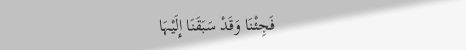فَجِئْنَا وَقَدْ سَبَقَنَا إِلَیْہَا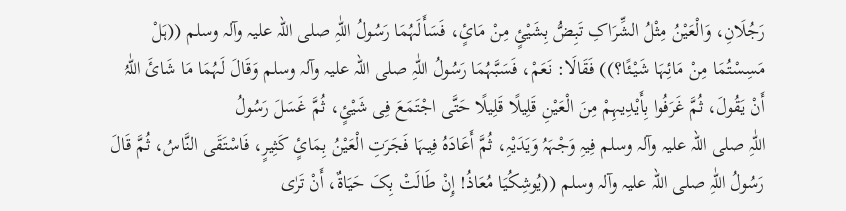رَجُلَانِ، وَالْعَیْنُ مِثْلُ الشِّرَاکِ تَبِضُّ بِشَیْئٍ مِنْ مَائٍ، فَسَأَلَہُمَا رَسُولُ اللّٰہِ ‌صلی ‌اللہ ‌علیہ ‌وآلہ ‌وسلم ((ہَلْ مَسِسْتُمَا مِنْ مَائِہَا شَیْئًا؟)) فَقَالَا: نَعَمْ، فَسَبَّہُمَا رَسُولُ اللّٰہِ ‌صلی ‌اللہ ‌علیہ ‌وآلہ ‌وسلم وَقَالَ لَہُمَا مَا شَائَ اللّٰہُ أَنْ یَقُولَ، ثُمَّ غَرَفُوا بِأَیْدِیہِمْ مِنَ الْعَیْنِ قَلِیلًا قَلِیلًا حَتَّی اجْتَمَعَ فِی شَیْئٍ، ثُمَّ غَسَلَ رَسُولُ اللّٰہِ ‌صلی ‌اللہ ‌علیہ ‌وآلہ ‌وسلم فِیہِ وَجْہَہُ وَیَدَیْہِ، ثُمَّ أَعَادَہُ فِیہَا فَجَرَتِ الْعَیْنُ بِمَائٍ کَثِیرٍ، فَاسْتَقَی النَّاسُ، ثُمَّ قَالَ رَسُولُ اللّٰہِ ‌صلی ‌اللہ ‌علیہ ‌وآلہ ‌وسلم ((یُوشِکُیَا مُعَاذُ! إِنْ طَالَتْ بِکَ حَیَاۃٌ، أَنْ تَرٰی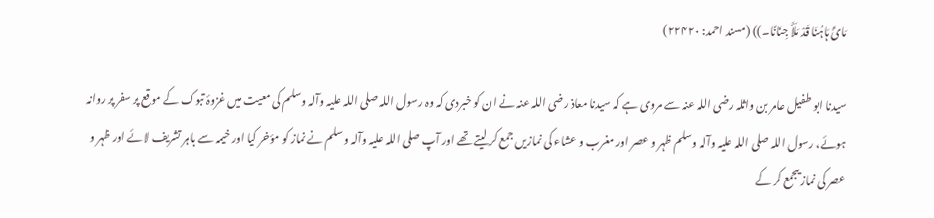مَائً ہَاہُنَا قَدْ مَلَأَ جِنَانًا۔)) (مسند احمد: ۲۲۴۲۰)

سیدنا ابو طفیل عامر بن واثلہ ‌رضی ‌اللہ ‌عنہ سے مروی ہے کہ سیدنا معاذ ‌رضی ‌اللہ ‌عنہ نے ان کو خبردی کہ وہ رسول اللہ ‌صلی ‌اللہ ‌علیہ ‌وآلہ ‌وسلم کی معیت میں غزوۂ تبوک کے موقع پر سفر پر روانہ ہوئے، رسول اللہ ‌صلی ‌اللہ ‌علیہ ‌وآلہ ‌وسلم ظہر و عصر اور مغرب و عشاء کی نمازیں جمع کر لیتے تھے اور آپ ‌صلی ‌اللہ ‌علیہ ‌وآلہ ‌وسلم نے نماز کو مؤخر کیا اور خیمہ سے باہر تشریف لائے اور ظہر و عصر کی نماز یںجمع کر کے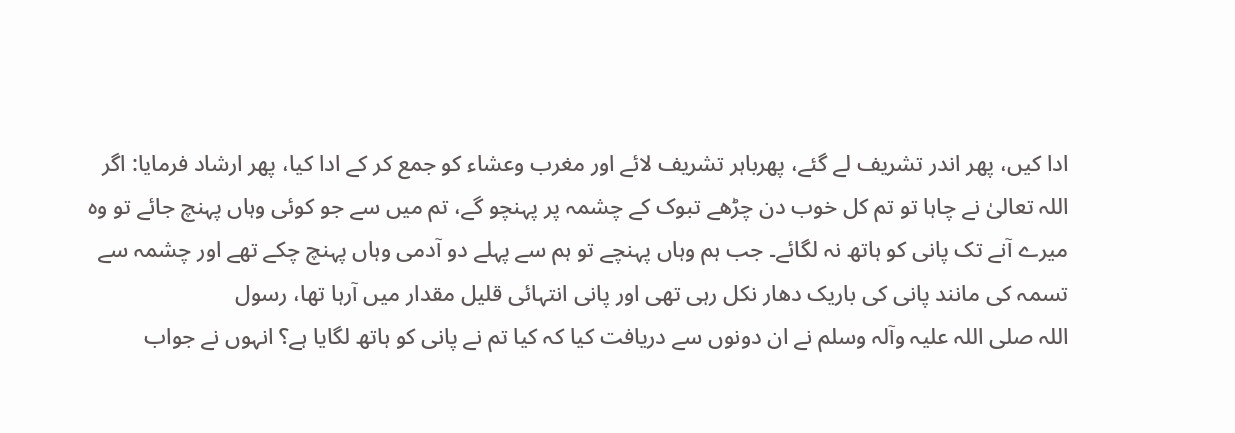ادا کیں، پھر اندر تشریف لے گئے، پھرباہر تشریف لائے اور مغرب وعشاء کو جمع کر کے ادا کیا، پھر ارشاد فرمایا: اگر اللہ تعالیٰ نے چاہا تو تم کل خوب دن چڑھے تبوک کے چشمہ پر پہنچو گے، تم میں سے جو کوئی وہاں پہنچ جائے تو وہ میرے آنے تک پانی کو ہاتھ نہ لگائے۔ جب ہم وہاں پہنچے تو ہم سے پہلے دو آدمی وہاں پہنچ چکے تھے اور چشمہ سے تسمہ کی مانند پانی کی باریک دھار نکل رہی تھی اور پانی انتہائی قلیل مقدار میں آرہا تھا، رسول اللہ ‌صلی ‌اللہ ‌علیہ ‌وآلہ ‌وسلم نے ان دونوں سے دریافت کیا کہ کیا تم نے پانی کو ہاتھ لگایا ہے؟ انہوں نے جواب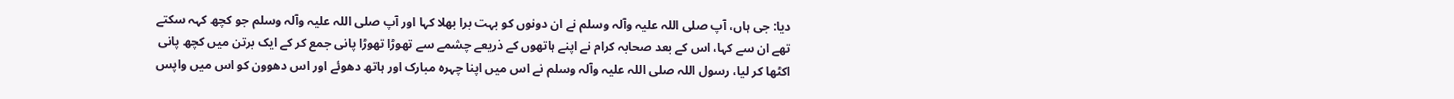دیا: جی ہاں، آپ ‌صلی ‌اللہ ‌علیہ ‌وآلہ ‌وسلم نے ان دونوں کو بہت برا بھلا کہا اور آپ ‌صلی ‌اللہ ‌علیہ ‌وآلہ ‌وسلم جو کچھ کہہ سکتے تھے ان سے کہا، اس کے بعد صحابہ کرام نے اپنے ہاتھوں کے ذریعے چشمے سے تھوڑا تھوڑا پانی جمع کر کے ایک برتن میں کچھ پانی اکٹھا کر لیا، رسول اللہ ‌صلی ‌اللہ ‌علیہ ‌وآلہ ‌وسلم نے اس میں اپنا چہرہ مبارک اور ہاتھ دھوئے اور اس دھوون کو اس میں واپس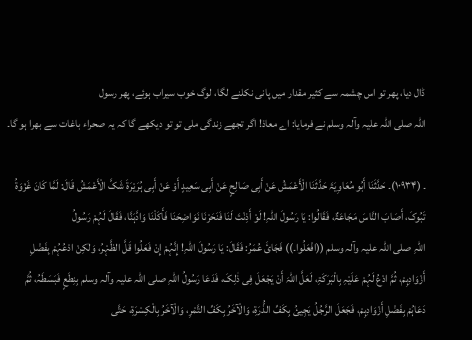ڈال دیا، پھر تو اس چشمہ سے کثیر مقدار میں پانی نکلنے لگا، لوگ خوب سیراب ہوئے، پھر رسول اللہ ‌صلی ‌اللہ ‌علیہ ‌وآلہ ‌وسلم نے فرمایا: اے معاذ! اگر تجھے زندگی ملی تو تو دیکھے گا کہ یہ صحراء باغات سے بھرا ہو گا۔

۔ (۱۰۹۳۴)۔ حَدَّثَنَا أَبُو مُعَاوِیَۃَ حَدَّثَنَا الْأَعْمَشُ عَنْ أَبِی صَالِحٍ عَنْ أَبِی سَعِیدٍ أَوْ عَنْ أَبِی ہُرَیْرَۃَ شَکَّ الْأَعْمَشُ قَالَ: لَمَّا کَانَ غَزْوَۃُ تَبُوکَ، أَصَابَ النَّاسَ مَجَاعَۃٌ، فَقَالُوا: یَا رَسُولَ اللّٰہِ! لَوْ أَذِنْتَ لَنَا فَنَحَرْنَا نَوَاضِحَنَا فَأَکَلْنَا وَادَّہَنَّا، فَقَالَ لَہُمْ رَسُولُ اللّٰہِ ‌صلی ‌اللہ ‌علیہ ‌وآلہ ‌وسلم ((افْعَلُوا۔)) فَجَائَ عُمَرُ: فَقَالَ: یَا رَسُولَ اللّٰہِ! إِنَّہُمْ إِنْ فَعَلُوا قَلَّ الظَّہْرُ، وَلٰکِنْ ادْعُہُمْ بِفَضْلِ أَزْوَادِہِمْ، ثُمَّ ادْعُ لَہُمْ عَلَیْہِ بِالْبَرَکَۃِ، لَعَلَّ اللّٰہَ أَنْ یَجْعَلَ فِی ذٰلِکَ، فَدَعَا رَسُولُ اللّٰہِ ‌صلی ‌اللہ ‌علیہ ‌وآلہ ‌وسلم بِنِطَعٍ فَبَسَطَہُ، ثُمَّ دَعَاہُمْ بِفَضْلِ أَزْوَادِہِمْ، فَجَعَلَ الرَّجُلُ یَجِیئُ بِکَفِّ الذُّرَۃِ، وَالْآخَرُ بِکَفِّ التَّمْرِ، وَالْآخَرُ بِالْکِسْرَۃِ، حَتَّی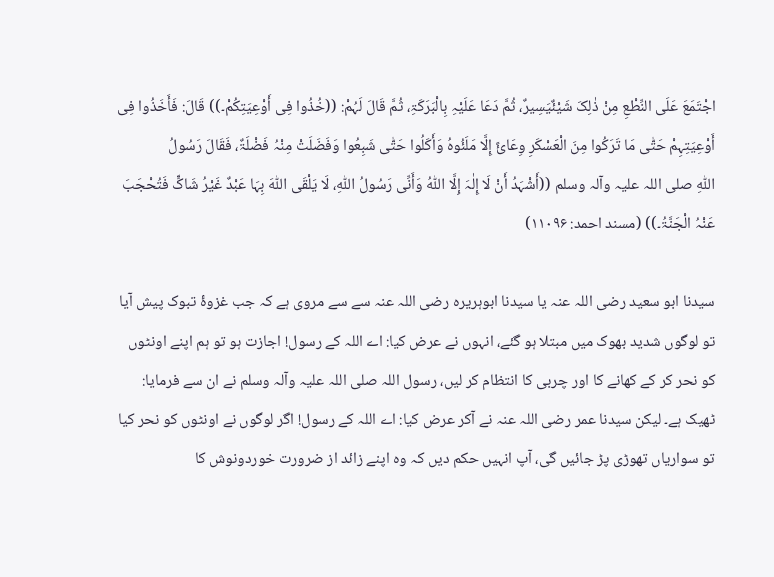اجْتَمَعَ عَلَی النِّطْعِ مِنْ ذٰلِکَ شَیْئٌیَسِیرٌ، ثُمَّ دَعَا عَلَیْہِ بِالْبَرَکَۃِ، ثُمَّ قَالَ لَہُمْ: ((خُذُوا فِی أَوْعِیَتِکُمْ۔)) قَالَ: فَأَخَذُوا فِی أَوْعِیَتِہِمْ حَتّٰی مَا تَرَکُوا مِنَ الْعَسْکَرِ وِعَائً إِلَّا مَلَئُوہُ وَأَکَلُوا حَتّٰی شَبِعُوا وَفَضَلَتْ مِنْہُ فَضْلَۃٌ، فَقَالَ رَسُولُ اللّٰہِ ‌صلی ‌اللہ ‌علیہ ‌وآلہ ‌وسلم ((أَشْہَدُ أَنْ لَا إِلٰہَ إِلَّا اللّٰہُ وَأَنِّی رَسُولُ اللّٰہِ، لَا یَلْقَی اللّٰہَ بِہَا عَبْدٌ غَیْرُ شَاکٍّ فَتُحْجَبَ عَنْہُ الْجَنَّۃُ۔)) (مسند احمد: ۱۱۰۹۶)

سیدنا ابو سعید ‌رضی ‌اللہ ‌عنہ یا سیدنا ابوہریرہ ‌رضی ‌اللہ ‌عنہ سے سے مروی ہے کہ جب غزوۂ تبوک پیش آیا تو لوگوں شدید بھوک میں مبتلا ہو گئے، انہوں نے عرض کیا: اے اللہ کے رسول! اجازت ہو تو ہم اپنے اونٹوں کو نحر کر کے کھانے کا اور چربی کا انتظام کر لیں، رسول اللہ ‌صلی ‌اللہ ‌علیہ ‌وآلہ ‌وسلم نے ان سے فرمایا: ٹھیک ہے۔ لیکن سیدنا عمر ‌رضی ‌اللہ ‌عنہ نے آکر عرض کیا: اے اللہ کے رسول! اگر لوگوں نے اونٹوں کو نحر کیا تو سواریاں تھوڑی پڑ جائیں گی، آپ انہیں حکم دیں کہ وہ اپنے زائد از ضرورت خوردونوش کا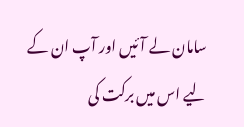سامان لے آئیں اور آپ ان کے لیے اس میں برکت کی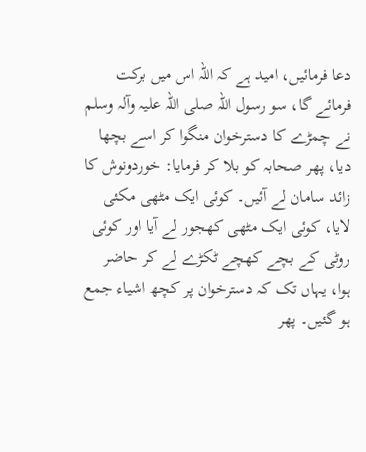دعا فرمائیں، امید ہے کہ اللہ اس میں برکت فرمائے گا، سو رسول اللہ ‌صلی ‌اللہ ‌علیہ ‌وآلہ ‌وسلم نے چمڑے کا دسترخوان منگوا کر اسے بچھا دیا، پھر صحابہ کو بلا کر فرمایا: خوردونوش کا زائد سامان لے آئیں۔ کوئی ایک مٹھی مکئی لایا، کوئی ایک مٹھی کھجور لے آیا اور کوئی روٹی کے بچے کھچے ٹکڑے لے کر حاضر ہوا، یہاں تک کہ دسترخوان پر کچھ اشیاء جمع ہو گئیں۔ پھر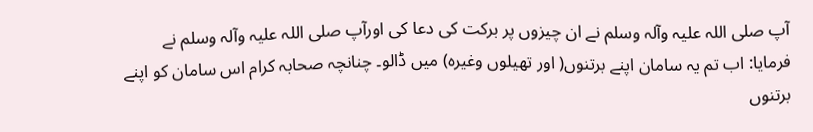آپ ‌صلی ‌اللہ ‌علیہ ‌وآلہ ‌وسلم نے ان چیزوں پر برکت کی دعا کی اورآپ ‌صلی ‌اللہ ‌علیہ ‌وآلہ ‌وسلم نے فرمایا: اب تم یہ سامان اپنے برتنوں( اور تھیلوں وغیرہ) میں ڈالو۔ چنانچہ صحابہ کرام اس سامان کو اپنے برتنوں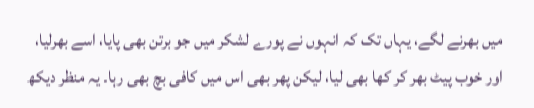میں بھرنے لگے، یہاں تک کہ انہوں نے پورے لشکر میں جو برتن بھی پایا، اسے بھرلیا، اور خوب پیٹ بھر کر کھا بھی لیا، لیکن پھر بھی اس میں کافی بچ بھی رہا۔ یہ منظر دیکھ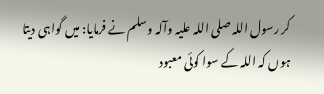کر رسول اللہ ‌صلی ‌اللہ ‌علیہ ‌وآلہ ‌وسلم نے فرمایا: میں گواہی دیتا ہوں کہ اللہ کے سوا کوئی معبود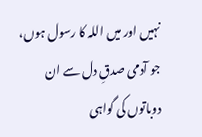نہیں اور میں اللہ کا رسول ہوں، جو آدمی صدقِ دل سے ان دوباتوں کی گواہی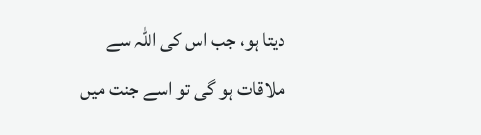دیتا ہو، جب اس کی اللہ سے ملاقات ہو گی تو اسے جنت میں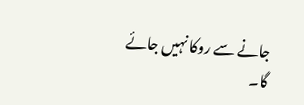جانے سے روکا نہیں جائے گا۔